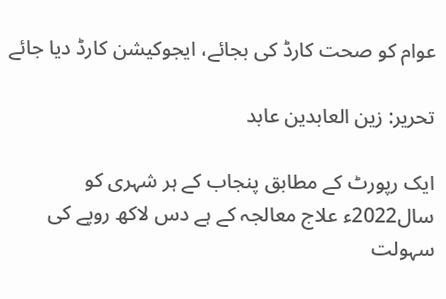عوام کو صحت کارڈ کی بجائے، ایجوکیشن کارڈ دیا جائے

تحریر: زین العابدین عابد

ایک رپورٹ کے مطابق پنجاب کے ہر شہری کو سال2022ء علاج معالجہ کے ہے دس لاکھ روپے کی سہولت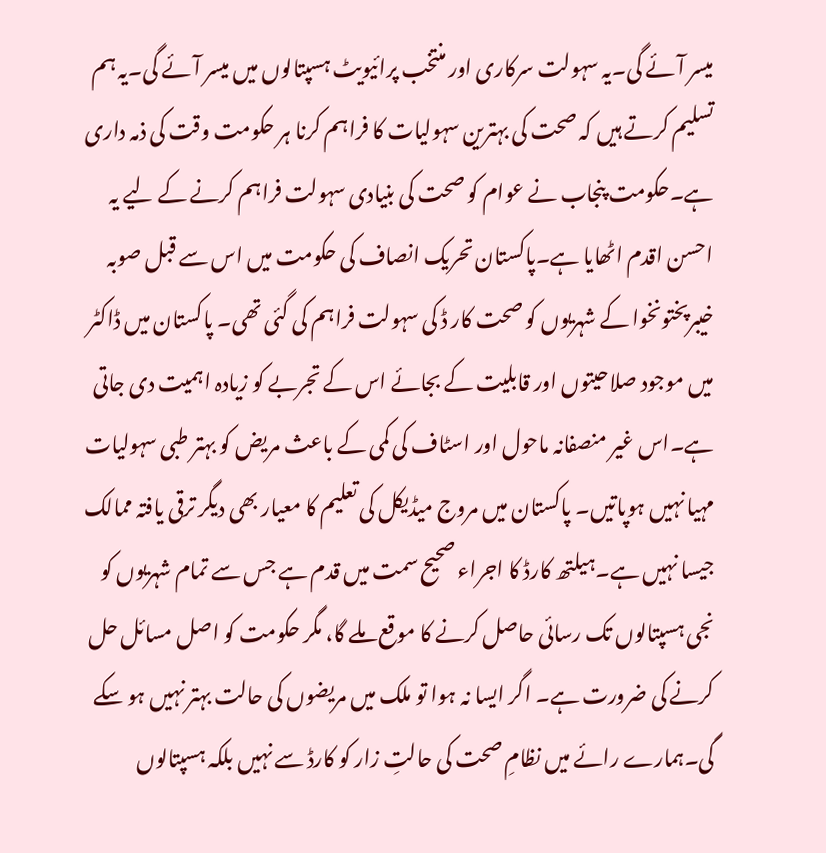میسر آئے گی۔یہ سہولت سرکاری اور منتخب پرائیویٹ ہسپتالوں میں میسر آئے گی۔یہ ہم تسلیم کرتے ہیں کہ صحت کی بہترین سہولیات کا فراہم کرنا ہر حکومت وقت کی ذمہ داری ہے۔حکومت پنجاب نے عوام کو صحت کی بنیادی سہولت فراہم کرنے کے لیے یہ احسن اقدم اٹھایا ہے۔پاکستان تحریک انصاف کی حکومت میں اس سے قبل صوبہ خیبرپختونخوا کے شہریوں کو صحت کار ڈ کی سہولت فراہم کی گئی تھی۔ پاکستان میں ڈاکٹر میں موجود صلاحیتوں اور قابلیت کے بجائے اس کے تجربے کو زیادہ اہمیت دی جاتی ہے۔اس غیر منصفانہ ماحول اور اسٹاف کی کمی کے باعث مریض کو بہتر طبی سہولیات مہیا نہیں ہوپاتیں۔ پاکستان میں مروج میڈیکل کی تعلیم کا معیار بھی دیگر ترقی یافتہ ممالک جیسا نہیں ہے۔ہیلتھ کارڈ کا اجراء صحیح سمت میں قدم ہے جس سے تمام شہریوں کو نجی ہسپتالوں تک رسائی حاصل کرنے کا موقع ملے گا، مگر حکومت کو اصل مسائل حل کرنے کی ضرورت ہے۔ اگر ایسا نہ ہوا تو ملک میں مریضوں کی حالت بہتر نہیں ہو سکے گی۔ہمارے رائے میں نظامِ صحت کی حالتِ زار کو کارڈ سے نہیں بلکہ ہسپتالوں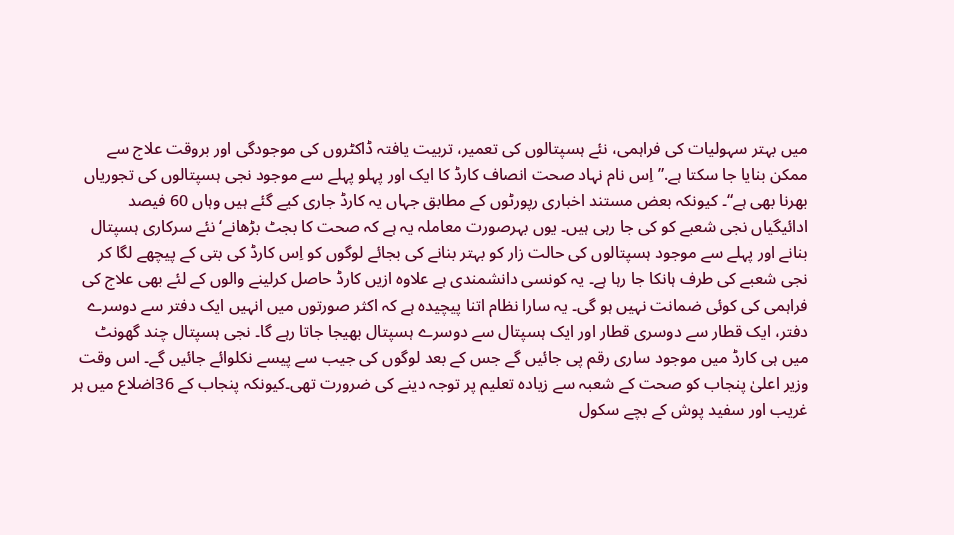میں بہتر سہولیات کی فراہمی، نئے ہسپتالوں کی تعمیر، تربیت یافتہ ڈاکٹروں کی موجودگی اور بروقت علاج سے ممکن بنایا جا سکتا ہے.”اِس نام نہاد صحت انصاف کارڈ کا ایک اور پہلو پہلے سے موجود نجی ہسپتالوں کی تجوریاں بھرنا بھی ہے“۔ کیونکہ بعض مستند اخباری رپورٹوں کے مطابق جہاں یہ کارڈ جاری کیے گئے ہیں وہاں 60 فیصد ادائیگیاں نجی شعبے کو کی جا رہی ہیں۔ یوں بہرصورت معاملہ یہ ہے کہ صحت کا بجٹ بڑھانے‘ نئے سرکاری ہسپتال بنانے اور پہلے سے موجود ہسپتالوں کی حالت زار کو بہتر بنانے کی بجائے لوگوں کو اِس کارڈ کی بتی کے پیچھے لگا کر نجی شعبے کی طرف ہانکا جا رہا ہے۔ یہ کونسی دانشمندی ہے علاوہ ازیں کارڈ حاصل کرلینے والوں کے لئے بھی علاج کی فراہمی کی کوئی ضمانت نہیں ہو گی۔ یہ سارا نظام اتنا پیچیدہ ہے کہ اکثر صورتوں میں انہیں ایک دفتر سے دوسرے دفتر، ایک قطار سے دوسری قطار اور ایک ہسپتال سے دوسرے ہسپتال بھیجا جاتا رہے گا۔ نجی ہسپتال چند گھونٹ میں ہی کارڈ میں موجود ساری رقم پی جائیں گے جس کے بعد لوگوں کی جیب سے پیسے نکلوائے جائیں گے۔ اس وقت وزیر اعلیٰ پنجاب کو صحت کے شعبہ سے زیادہ تعلیم پر توجہ دینے کی ضرورت تھی۔کیونکہ پنجاب کے 36اضلاع میں ہر غریب اور سفید پوش کے بچے سکول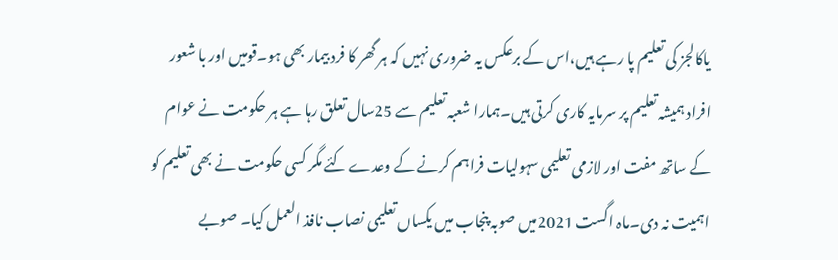یاکالجز کی تعلیم پا رہے ہیں،اس کے برعکس یہ ضروری نہیں کہ ہر گھر کا فرد بیمار بھی ہو۔قومیں اور با شعور افراد ہمیشہ تعلیم پر سرمایہ کاری کرتی ہیں۔ہمارا شعبہ تعلیم سے 25سال تعلق رہا ہے ہر حکومت نے عوام کے ساتھ مفت اور لازمی تعلیمی سہولیات فراہم کرنے کے وعدے کئے مگر کسی حکومت نے بھی تعلیم کو اہمیت نہ دی۔ماہ اگست 2021میں صوبہ پنجاب میں یکساں تعلیمی نصاب نافذ العمل کیا۔ صوبے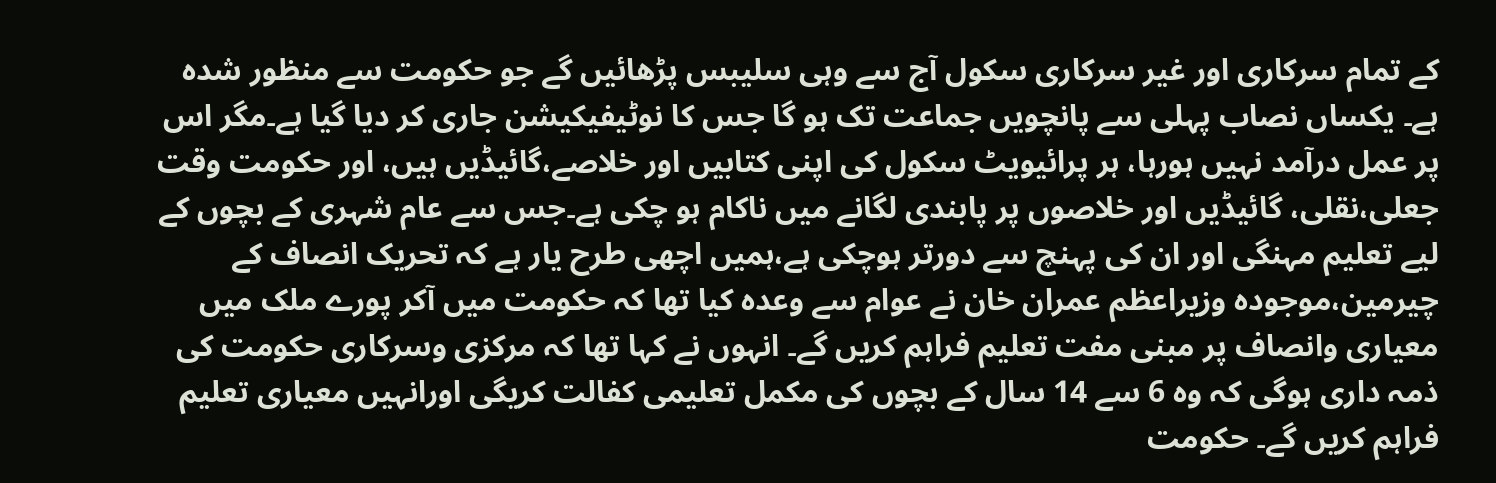کے تمام سرکاری اور غیر سرکاری سکول آج سے وہی سلیبس پڑھائیں گے جو حکومت سے منظور شدہ ہے۔ یکساں نصاب پہلی سے پانچویں جماعت تک ہو گا جس کا نوٹیفیکیشن جاری کر دیا گیا ہے۔مگر اس پر عمل درآمد نہیں ہورہا، ہر پرائیویٹ سکول کی اپنی کتابیں اور خلاصے،گائیڈیں ہیں، اور حکومت وقت جعلی،نقلی، گائیڈیں اور خلاصوں پر پابندی لگانے میں ناکام ہو چکی ہے۔جس سے عام شہری کے بچوں کے لیے تعلیم مہنگی اور ان کی پہنچ سے دورتر ہوچکی ہے،ہمیں اچھی طرح یار ہے کہ تحریک انصاف کے چیرمین،موجودہ وزیراعظم عمران خان نے عوام سے وعدہ کیا تھا کہ حکومت میں آکر پورے ملک میں معیاری وانصاف پر مبنی مفت تعلیم فراہم کریں گے۔ انہوں نے کہا تھا کہ مرکزی وسرکاری حکومت کی ذمہ داری ہوگی کہ وہ 6 سے 14 سال کے بچوں کی مکمل تعلیمی کفالت کریگی اورانہیں معیاری تعلیم فراہم کریں گے۔ حکومت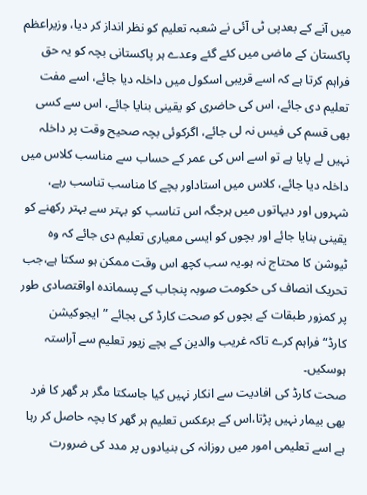میں آنے کے بعدپی ٹی آئی نے شعبہ تعلیم کو نظر انداز کر دیا، وزیراعظم پاکستان کے ماضی میں کئے گئے وعدے ہر پاکستانی بچہ کو یہ حق فراہم کرتا ہے کہ اسے قریبی اسکول میں داخلہ دیا جائے، اسے مفت تعلیم دی جائے، اس کی حاضری کو یقینی بنایا جائے، اس سے کسی بھی قسم کی فیس نہ لی جائے، اگرکوئی بچہ صحیح وقت پر داخلہ نہیں لے پایا ہے تو اسے اس کی عمر کے حساب سے مناسب کلاس میں داخلہ دیا جائے، کلاس میں استاداور بچے کا مناسب تناسب رہے، شہروں اور دیہاتوں میں ہرجگہ اس تناسب کو بہتر سے بہتر رکھنے کو یقینی بنایا جائے اور بچوں کو ایسی معیاری تعلیم دی جائے کہ وہ ٹیوشن کا محتاج نہ ہو۔یہ سب کچھ اس وقت ممکن ہو سکتا ہے،جب تحریک انصاف کی حکومت صوبہ پنجاب کے پسماندہ اواقتصادی طور پر کمزور طبقات کے بچوں کو صحت کارڈ کی بجائے ”ایجوکیشن کارڈ“فراہم کرے تاکہ غریب والدین کے بچے زیور تعلیم سے آراستہ ہوسکیں۔
صحت کارڈ کی افادیت سے انکار نہیں کیا جاسکتا مگر ہر گھر کا فرد بھی بیمار نہیں پڑتا،اس کے برعکس تعلیم ہر گھر کا بچہ حاصل کر رہا ہے اسے تعلیمی امور میں روزانہ کی بنیادوں پر مدد کی ضرورت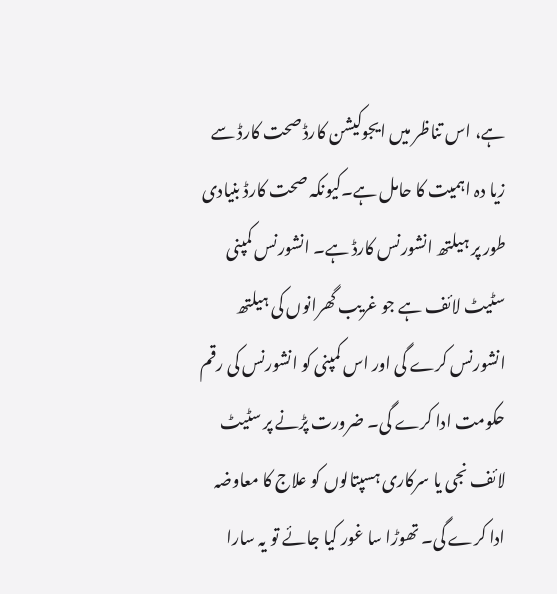ہے، اس تناظر میں ایجوکیشن کارڈ صحت کارڈ سے زیا دہ اہمیت کا حامل ہے۔کیونکہ صحت کارڈ بنیادی طور پر ہیلتھ انشورنس کارڈ ہے۔ انشورنس کمپنی سٹیٹ لائف ہے جو غریب گھرانوں کی ہیلتھ انشورنس کرے گی اور اس کمپنی کو انشورنس کی رقم حکومت ادا کرے گی۔ ضرورت پڑنے پر سٹیٹ لائف نجی یا سرکاری ہسپتالوں کو علاج کا معاوضہ ادا کرے گی۔ تھوڑا سا غور کیا جائے تو یہ سارا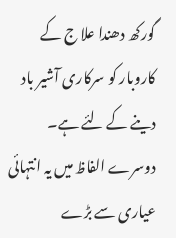گورکھ دھندا علا ج کے کاروبار کو سرکاری آشیر باد دینے کے لئے ہے۔ دوسرے الفاظ میں یہ انتہائی عیاری سے بڑے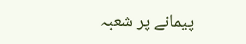پیمانے پر شعبہ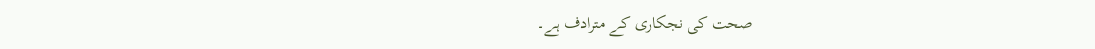صحت کی نجکاری کے مترادف ہے۔